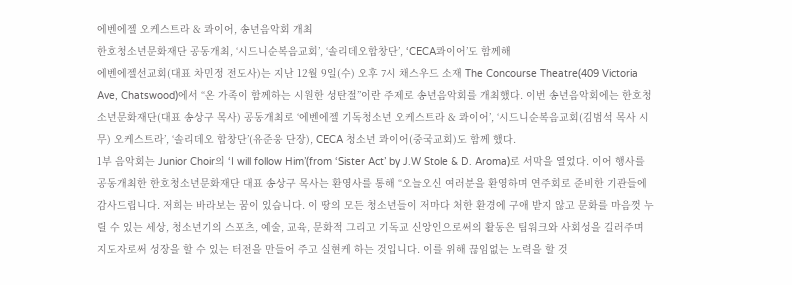에벤에젤 오케스트라 & 콰이어, 송년음악회 개최
한호청소년문화재단 공동개최, ‘시드니순복음교회’, ‘솔리데오합창단’, ‘CECA콰이어’도 함께해
에벤에젤선교회(대표 차민정 전도사)는 지난 12월 9일(수) 오후 7시 채스우드 소재 The Concourse Theatre(409 Victoria Ave, Chatswood)에서 “온 가족이 함께하는 시원한 성탄절”이란 주제로 송년음악회를 개최했다. 이번 송년음악회에는 한호청소년문화재단(대표 송상구 목사) 공동개최로 ‘에벤에젤 기독청소년 오케스트라 & 콰이어’, ‘시드니순복음교회(김범석 목사 시무) 오케스트라’, ‘솔리데오 합창단’(유준웅 단장), CECA 청소년 콰이어(중국교회)도 함께 했다.
1부 음악회는 Junior Choir의 ‘I will follow Him’(from ‘Sister Act’ by J.W Stole & D. Aroma)로 서막을 열었다. 이어 행사를 공동개최한 한호청소년문화재단 대표 송상구 목사는 환영사를 통해 “오늘오신 여러분을 환영하며 연주회로 준비한 기관들에 감사드립니다. 저희는 바라보는 꿈이 있습니다. 이 땅의 모든 청소년들이 저마다 처한 환경에 구애 받지 않고 문화를 마음껏 누릴 수 있는 세상, 청소년기의 스포츠, 예술, 교육, 문화적 그리고 기독교 신앙인으로써의 활동은 팀워크와 사회성을 길러주며 지도자로써 성장을 할 수 있는 터전을 만들어 주고 실현케 하는 것입니다. 이를 위해 끊임없는 노력을 할 것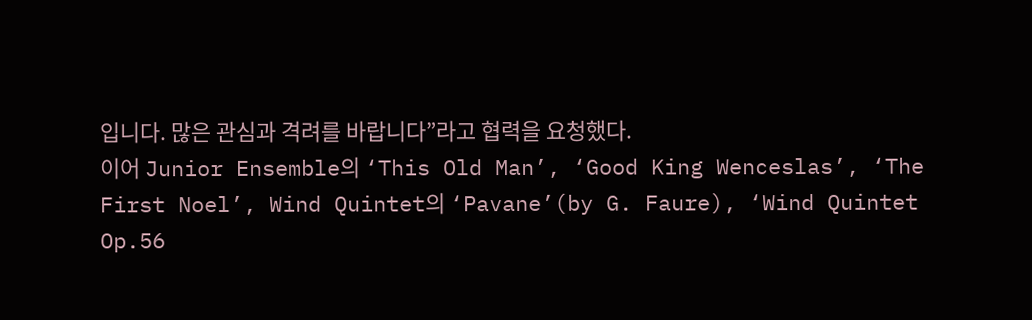입니다. 많은 관심과 격려를 바랍니다”라고 협력을 요청했다.
이어 Junior Ensemble의 ‘This Old Man’, ‘Good King Wenceslas’, ‘The First Noel’, Wind Quintet의 ‘Pavane’(by G. Faure), ‘Wind Quintet Op.56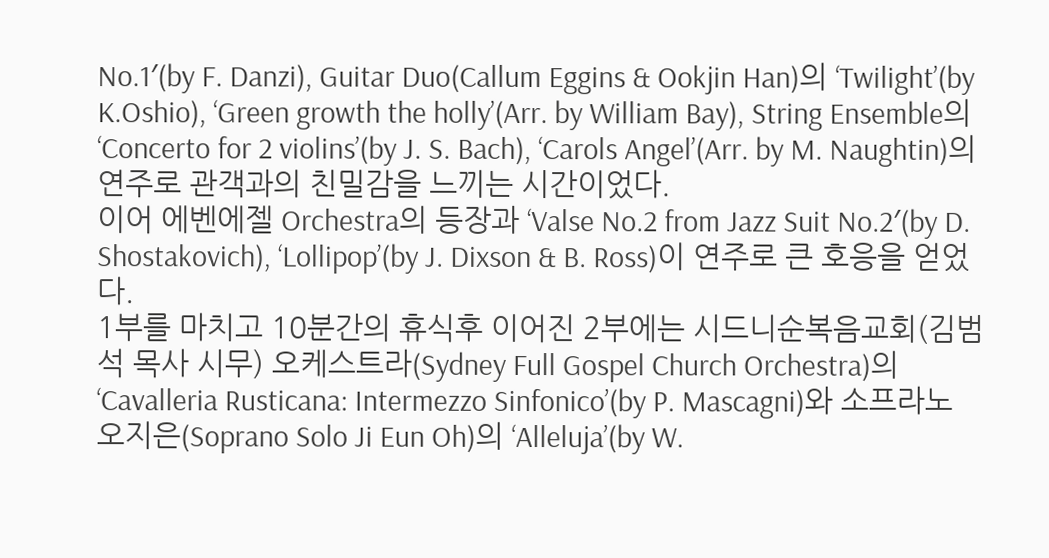No.1′(by F. Danzi), Guitar Duo(Callum Eggins & Ookjin Han)의 ‘Twilight’(by K.Oshio), ‘Green growth the holly’(Arr. by William Bay), String Ensemble의 ‘Concerto for 2 violins’(by J. S. Bach), ‘Carols Angel’(Arr. by M. Naughtin)의 연주로 관객과의 친밀감을 느끼는 시간이었다.
이어 에벤에젤 Orchestra의 등장과 ‘Valse No.2 from Jazz Suit No.2′(by D. Shostakovich), ‘Lollipop’(by J. Dixson & B. Ross)이 연주로 큰 호응을 얻었다.
1부를 마치고 10분간의 휴식후 이어진 2부에는 시드니순복음교회(김범석 목사 시무) 오케스트라(Sydney Full Gospel Church Orchestra)의 ‘Cavalleria Rusticana: Intermezzo Sinfonico’(by P. Mascagni)와 소프라노 오지은(Soprano Solo Ji Eun Oh)의 ‘Alleluja’(by W.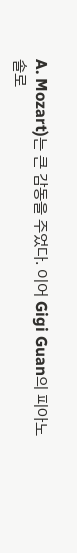A. Mozart)는 큰 감동을 주었다. 이어 Gigi Guan의 피아노 솔로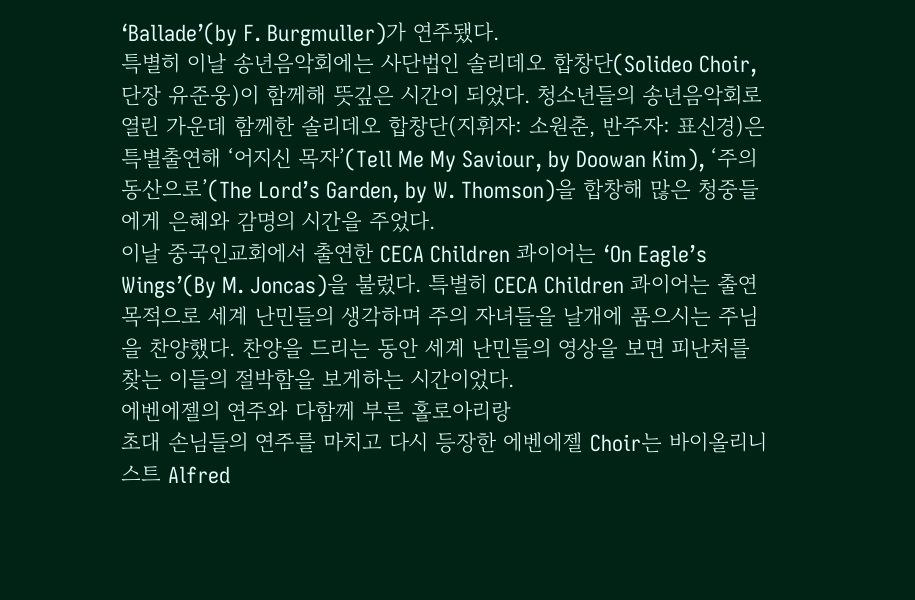‘Ballade’(by F. Burgmuller)가 연주됐다.
특별히 이날 송년음악회에는 사단법인 솔리데오 합창단(Solideo Choir, 단장 유준웅)이 함께해 뜻깊은 시간이 되었다. 청소년들의 송년음악회로 열린 가운데 함께한 솔리데오 합창단(지휘자: 소원춘, 반주자: 표신경)은 특별출연해 ‘어지신 목자’(Tell Me My Saviour, by Doowan Kim), ‘주의 동산으로’(The Lord’s Garden, by W. Thomson)을 합창해 많은 청중들에게 은혜와 감명의 시간을 주었다.
이날 중국인교회에서 출연한 CECA Children 콰이어는 ‘On Eagle’s Wings’(By M. Joncas)을 불렀다. 특별히 CECA Children 콰이어는 출연목적으로 세계 난민들의 생각하며 주의 자녀들을 날개에 품으시는 주님을 찬양했다. 찬양을 드리는 동안 세계 난민들의 영상을 보면 피난처를 찾는 이들의 절박함을 보게하는 시간이었다.
에벤에젤의 연주와 다함께 부른 홀로아리랑
초대 손님들의 연주를 마치고 다시 등장한 에벤에젤 Choir는 바이올리니스트 Alfred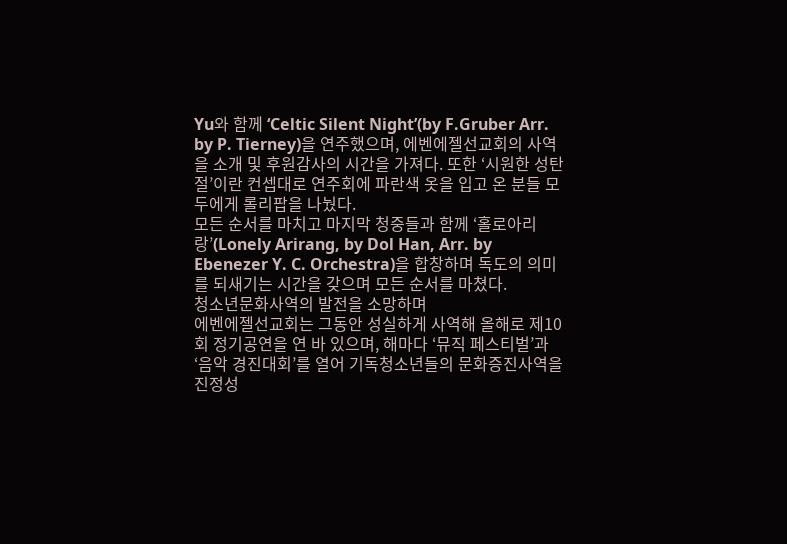Yu와 함께 ‘Celtic Silent Night’(by F.Gruber Arr. by P. Tierney)을 연주했으며, 에벤에젤선교회의 사역을 소개 및 후원감사의 시간을 가져다. 또한 ‘시원한 성탄절’이란 컨셉대로 연주회에 파란색 옷을 입고 온 분들 모두에게 롤리팝을 나눴다.
모든 순서를 마치고 마지막 청중들과 함께 ‘홀로아리랑’(Lonely Arirang, by Dol Han, Arr. by Ebenezer Y. C. Orchestra)을 합창하며 독도의 의미를 되새기는 시간을 갖으며 모든 순서를 마쳤다.
청소년문화사역의 발전을 소망하며
에벤에젤선교회는 그동안 성실하게 사역해 올해로 제10회 정기공연을 연 바 있으며, 해마다 ‘뮤직 페스티벌’과 ‘음악 경진대회’를 열어 기독청소년들의 문화증진사역을 진정성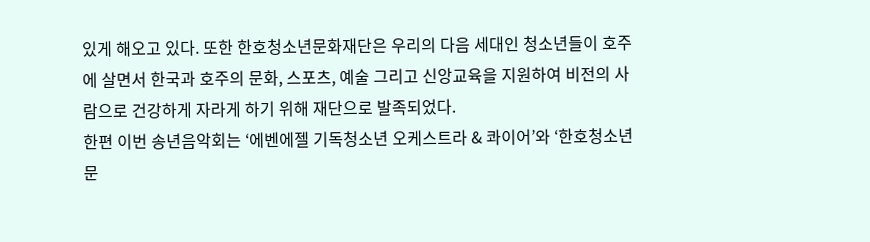있게 해오고 있다. 또한 한호청소년문화재단은 우리의 다음 세대인 청소년들이 호주에 살면서 한국과 호주의 문화, 스포츠, 예술 그리고 신앙교육을 지원하여 비전의 사람으로 건강하게 자라게 하기 위해 재단으로 발족되었다.
한편 이번 송년음악회는 ‘에벤에젤 기독청소년 오케스트라 & 콰이어’와 ‘한호청소년문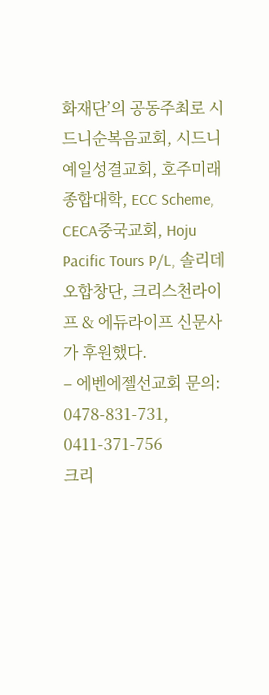화재단’의 공동주최로 시드니순복음교회, 시드니예일성결교회, 호주미래종합대학, ECC Scheme, CECA중국교회, Hoju Pacific Tours P/L, 솔리데오합창단, 크리스천라이프 & 에듀라이프 신문사가 후원했다.
– 에벤에젤선교회 문의: 0478-831-731, 0411-371-756
크리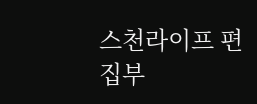스천라이프 편집부